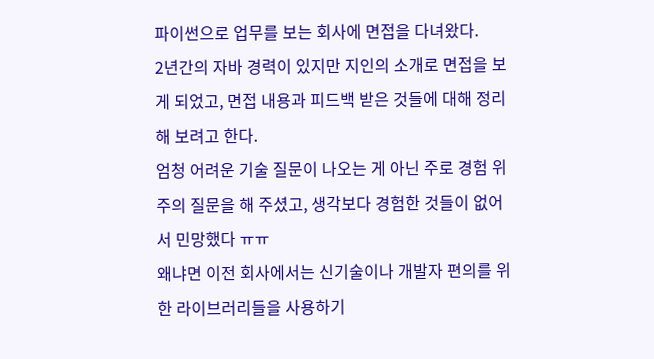파이썬으로 업무를 보는 회사에 면접을 다녀왔다.
2년간의 자바 경력이 있지만 지인의 소개로 면접을 보게 되었고, 면접 내용과 피드백 받은 것들에 대해 정리해 보려고 한다.
엄청 어려운 기술 질문이 나오는 게 아닌 주로 경험 위주의 질문을 해 주셨고, 생각보다 경험한 것들이 없어서 민망했다 ㅠㅠ
왜냐면 이전 회사에서는 신기술이나 개발자 편의를 위한 라이브러리들을 사용하기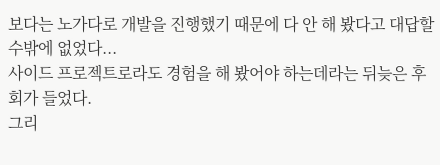보다는 노가다로 개발을 진행했기 때문에 다 안 해 봤다고 대답할 수밖에 없었다...
사이드 프로젝트로라도 경험을 해 봤어야 하는데라는 뒤늦은 후회가 들었다.
그리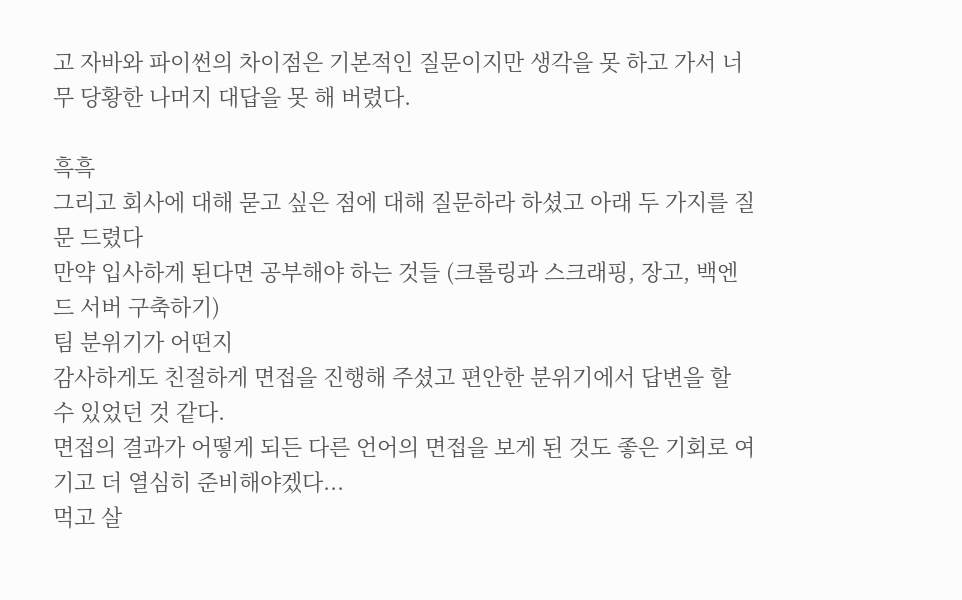고 자바와 파이썬의 차이점은 기본적인 질문이지만 생각을 못 하고 가서 너무 당황한 나머지 대답을 못 해 버렸다.

흑흑
그리고 회사에 대해 묻고 싶은 점에 대해 질문하라 하셨고 아래 두 가지를 질문 드렸다
만약 입사하게 된다면 공부해야 하는 것들 (크롤링과 스크래핑, 장고, 백엔드 서버 구축하기)
팀 분위기가 어떤지
감사하게도 친절하게 면접을 진행해 주셨고 편안한 분위기에서 답변을 할 수 있었던 것 같다.
면접의 결과가 어떻게 되든 다른 언어의 면접을 보게 된 것도 좋은 기회로 여기고 더 열심히 준비해야겠다...
먹고 살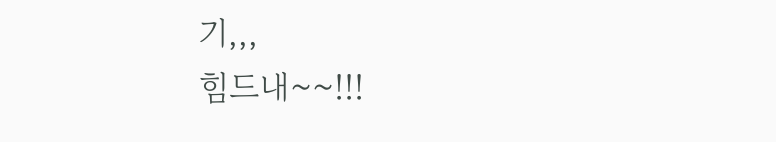기,,,
힘드내~~!!!